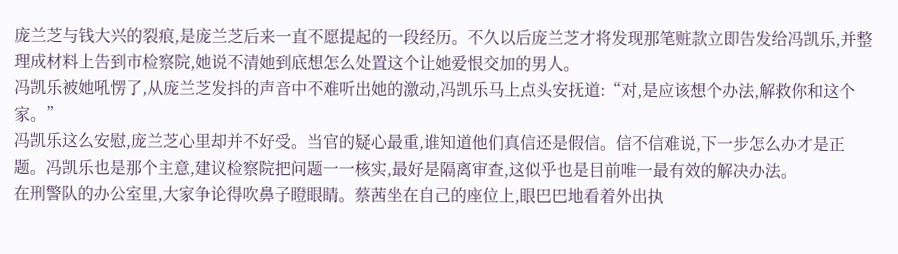庞兰芝与钱大兴的裂痕,是庞兰芝后来一直不愿提起的一段经历。不久以后庞兰芝才将发现那笔赃款立即告发给冯凯乐,并整理成材料上告到市检察院,她说不清她到底想怎么处置这个让她爱恨交加的男人。
冯凯乐被她吼愣了,从庞兰芝发抖的声音中不难听出她的激动,冯凯乐马上点头安抚道:“对,是应该想个办法,解救你和这个家。”
冯凯乐这么安慰,庞兰芝心里却并不好受。当官的疑心最重,谁知道他们真信还是假信。信不信难说,下一步怎么办才是正题。冯凯乐也是那个主意,建议检察院把问题一一核实,最好是隔离审查,这似乎也是目前唯一最有效的解决办法。
在刑警队的办公室里,大家争论得吹鼻子瞪眼睛。蔡茜坐在自己的座位上,眼巴巴地看着外出执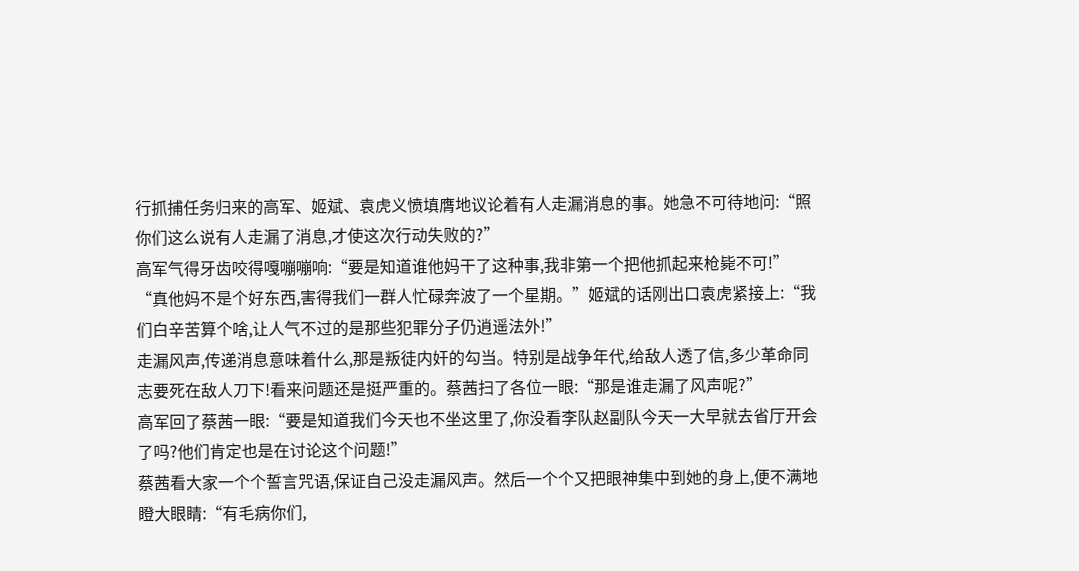行抓捕任务归来的高军、姬斌、袁虎义愤填膺地议论着有人走漏消息的事。她急不可待地问:“照你们这么说有人走漏了消息,才使这次行动失败的?”
高军气得牙齿咬得嘎嘣嘣响:“要是知道谁他妈干了这种事,我非第一个把他抓起来枪毙不可!”
“真他妈不是个好东西,害得我们一群人忙碌奔波了一个星期。”姬斌的话刚出口袁虎紧接上:“我们白辛苦算个啥,让人气不过的是那些犯罪分子仍逍遥法外!”
走漏风声,传递消息意味着什么,那是叛徒内奸的勾当。特别是战争年代,给敌人透了信,多少革命同志要死在敌人刀下!看来问题还是挺严重的。蔡茜扫了各位一眼:“那是谁走漏了风声呢?”
高军回了蔡茜一眼:“要是知道我们今天也不坐这里了,你没看李队赵副队今天一大早就去省厅开会了吗?他们肯定也是在讨论这个问题!”
蔡茜看大家一个个誓言咒语,保证自己没走漏风声。然后一个个又把眼神集中到她的身上,便不满地瞪大眼睛:“有毛病你们,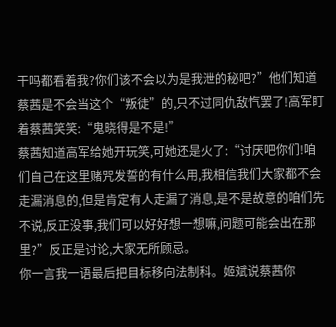干吗都看着我?你们该不会以为是我泄的秘吧?”他们知道蔡茜是不会当这个“叛徒”的,只不过同仇敌忾罢了!高军盯着蔡茜笑笑:“鬼晓得是不是!”
蔡茜知道高军给她开玩笑,可她还是火了:“讨厌吧你们!咱们自己在这里赌咒发誓的有什么用,我相信我们大家都不会走漏消息的,但是肯定有人走漏了消息,是不是故意的咱们先不说,反正没事,我们可以好好想一想嘛,问题可能会出在那里?”反正是讨论,大家无所顾忌。
你一言我一语最后把目标移向法制科。姬斌说蔡茜你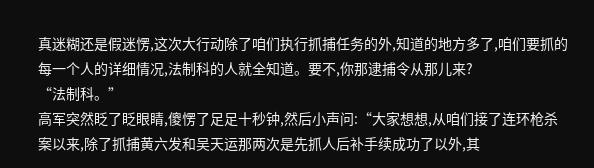真迷糊还是假迷愣,这次大行动除了咱们执行抓捕任务的外,知道的地方多了,咱们要抓的每一个人的详细情况,法制科的人就全知道。要不,你那逮捕令从那儿来?
“法制科。”
高军突然眨了眨眼睛,傻愣了足足十秒钟,然后小声问:“大家想想,从咱们接了连环枪杀案以来,除了抓捕黄六发和吴天运那两次是先抓人后补手续成功了以外,其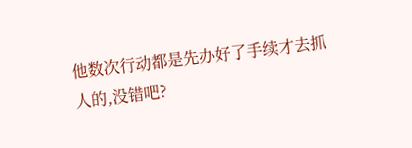他数次行动都是先办好了手续才去抓人的,没错吧?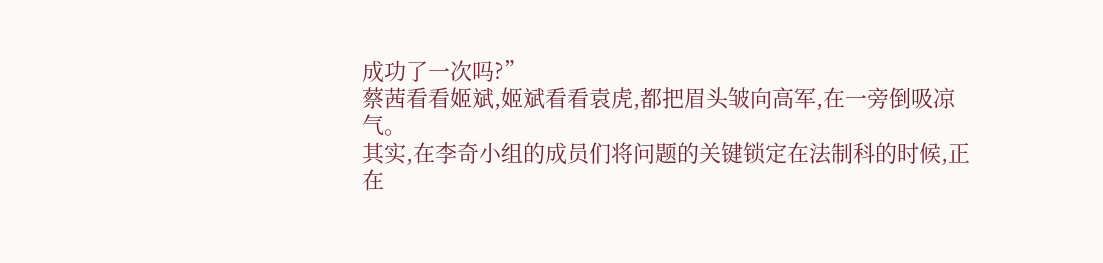成功了一次吗?”
蔡茜看看姬斌,姬斌看看袁虎,都把眉头皱向高军,在一旁倒吸凉气。
其实,在李奇小组的成员们将问题的关键锁定在法制科的时候,正在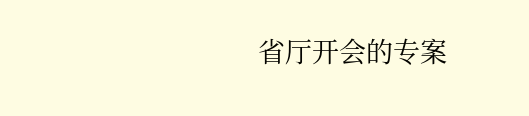省厅开会的专案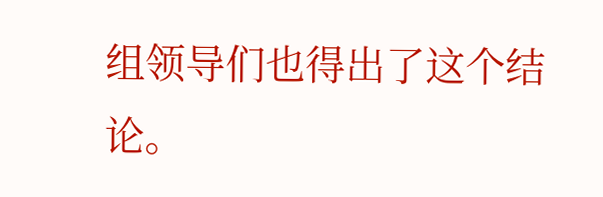组领导们也得出了这个结论。